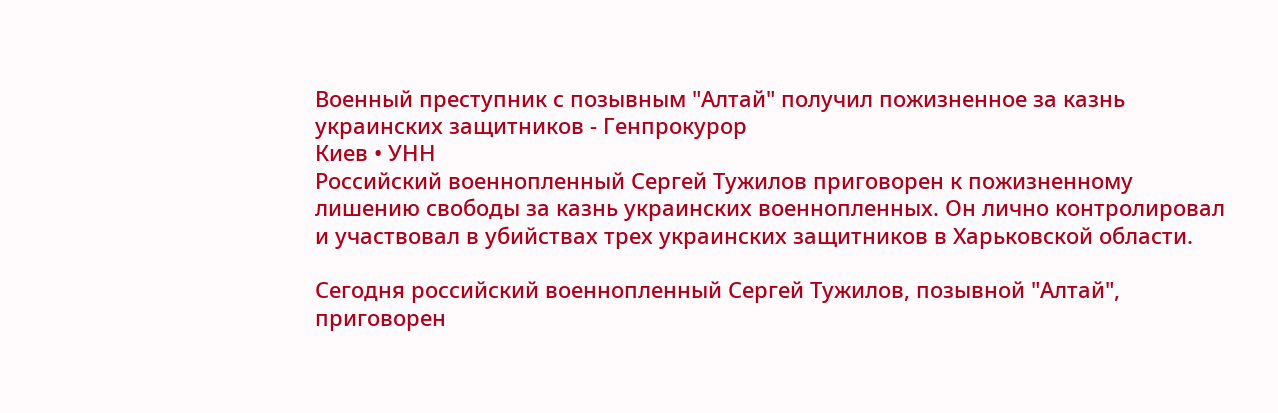Военный преступник с позывным "Алтай" получил пожизненное за казнь украинских защитников - Генпрокурор
Киев • УНН
Российский военнопленный Сергей Тужилов приговорен к пожизненному лишению свободы за казнь украинских военнопленных. Он лично контролировал и участвовал в убийствах трех украинских защитников в Харьковской области.

Сегодня российский военнопленный Сергей Тужилов, позывной "Алтай", приговорен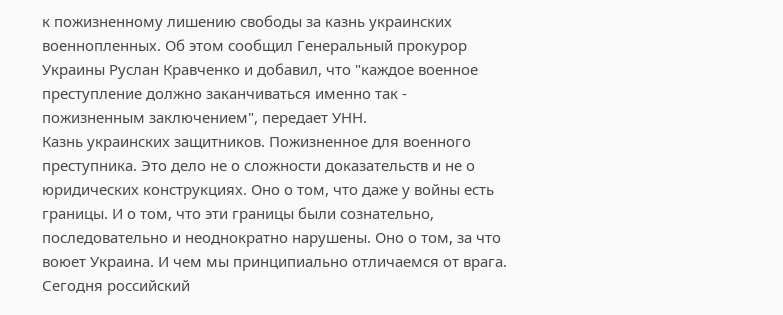к пожизненному лишению свободы за казнь украинских военнопленных. Об этом сообщил Генеральный прокурор Украины Руслан Кравченко и добавил, что "каждое военное преступление должно заканчиваться именно так - пожизненным заключением", передает УНН.
Казнь украинских защитников. Пожизненное для военного преступника. Это дело не о сложности доказательств и не о юридических конструкциях. Оно о том, что даже у войны есть границы. И о том, что эти границы были сознательно, последовательно и неоднократно нарушены. Оно о том, за что воюет Украина. И чем мы принципиально отличаемся от врага. Сегодня российский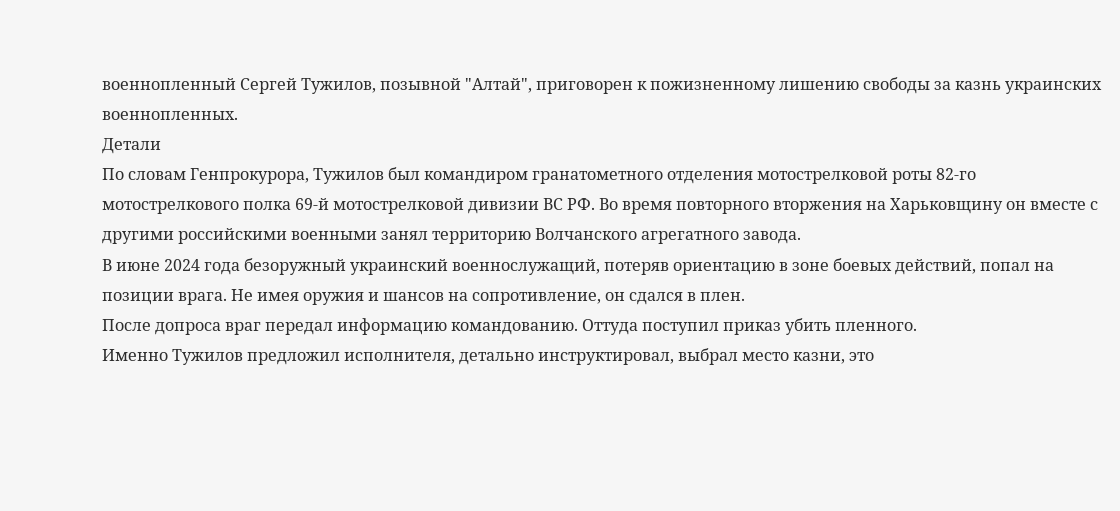военнопленный Сергей Тужилов, позывной "Алтай", приговорен к пожизненному лишению свободы за казнь украинских военнопленных.
Детали
По словам Генпрокурора, Тужилов был командиром гранатометного отделения мотострелковой роты 82-го мотострелкового полка 69-й мотострелковой дивизии ВС РФ. Во время повторного вторжения на Харьковщину он вместе с другими российскими военными занял территорию Волчанского агрегатного завода.
В июне 2024 года безоружный украинский военнослужащий, потеряв ориентацию в зоне боевых действий, попал на позиции врага. Не имея оружия и шансов на сопротивление, он сдался в плен.
После допроса враг передал информацию командованию. Оттуда поступил приказ убить пленного.
Именно Тужилов предложил исполнителя, детально инструктировал, выбрал место казни, это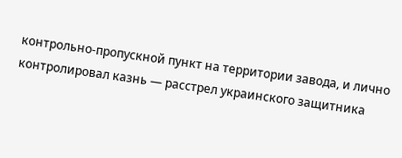контрольно-пропускной пункт на территории завода, и лично контролировал казнь — расстрел украинского защитника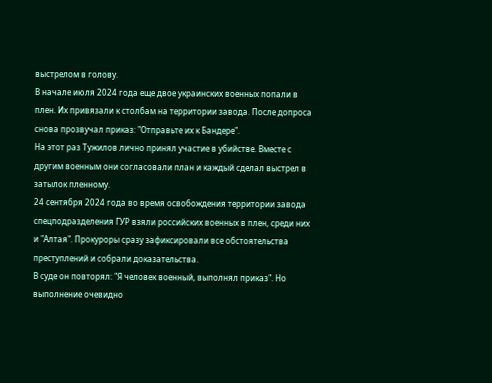выстрелом в голову.
В начале июля 2024 года еще двое украинских военных попали в плен. Их привязали к столбам на территории завода. После допроса снова прозвучал приказ: "Отправьте их к Бандере".
На этот раз Тужилов лично принял участие в убийстве. Вместе с другим военным они согласовали план и каждый сделал выстрел в затылок пленному.
24 сентября 2024 года во время освобождения территории завода спецподразделения ГУР взяли российских военных в плен, среди них и "Алтая". Прокуроры сразу зафиксировали все обстоятельства преступлений и собрали доказательства.
В суде он повторял: "Я человек военный, выполнял приказ". Но выполнение очевидно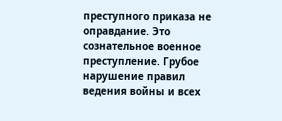преступного приказа не оправдание. Это сознательное военное преступление. Грубое нарушение правил ведения войны и всех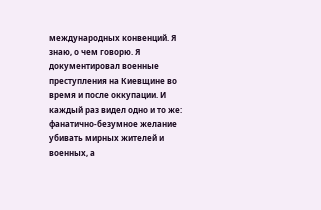международных конвенций. Я знаю, о чем говорю. Я документировал военные преступления на Киевщине во время и после оккупации. И каждый раз видел одно и то же: фанатично-безумное желание убивать мирных жителей и военных, а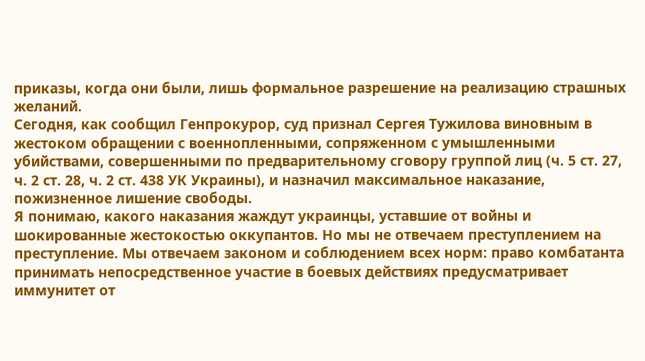приказы, когда они были, лишь формальное разрешение на реализацию страшных желаний.
Сегодня, как сообщил Генпрокурор, суд признал Сергея Тужилова виновным в жестоком обращении с военнопленными, сопряженном с умышленными убийствами, совершенными по предварительному сговору группой лиц (ч. 5 ст. 27, ч. 2 ст. 28, ч. 2 ст. 438 УК Украины), и назначил максимальное наказание, пожизненное лишение свободы.
Я понимаю, какого наказания жаждут украинцы, уставшие от войны и шокированные жестокостью оккупантов. Но мы не отвечаем преступлением на преступление. Мы отвечаем законом и соблюдением всех норм: право комбатанта принимать непосредственное участие в боевых действиях предусматривает иммунитет от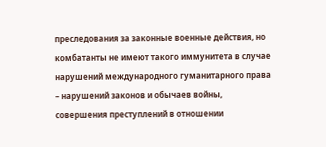преследования за законные военные действия, но комбатанты не имеют такого иммунитета в случае нарушений международного гуманитарного права – нарушений законов и обычаев войны, совершения преступлений в отношении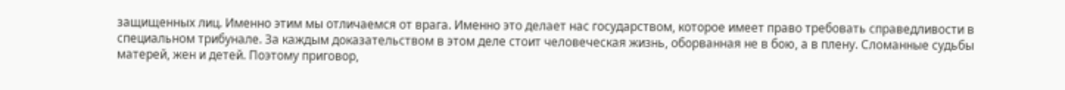защищенных лиц. Именно этим мы отличаемся от врага. Именно это делает нас государством, которое имеет право требовать справедливости в специальном трибунале. За каждым доказательством в этом деле стоит человеческая жизнь, оборванная не в бою, а в плену. Сломанные судьбы матерей, жен и детей. Поэтому приговор,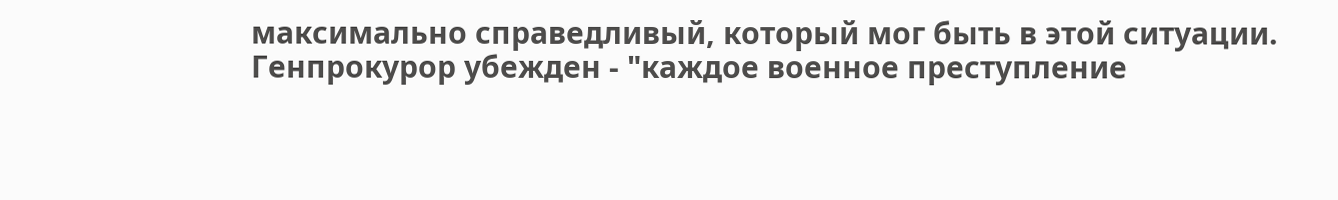максимально справедливый, который мог быть в этой ситуации.
Генпрокурор убежден - "каждое военное преступление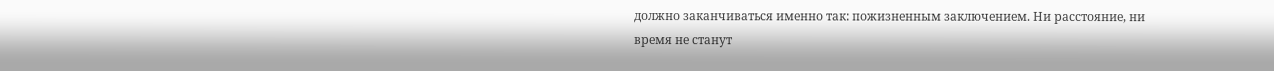должно заканчиваться именно так: пожизненным заключением. Ни расстояние, ни время не станут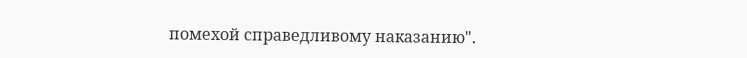помехой справедливому наказанию".